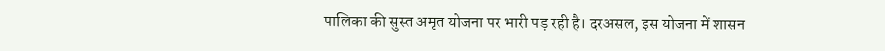पालिका की सुस्त अमृत योजना पर भारी पड़ रही है। दरअसल, इस योजना में शासन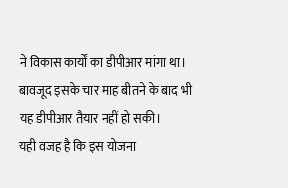ने विकास कार्यों का डीपीआर मांगा था। बावजूद इसके चार माह बीतने के बाद भी यह डीपीआर तैयार नहीं हो सकी।
यही वजह है कि इस योजना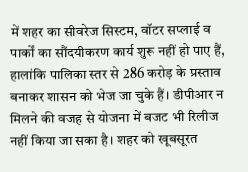में शहर का सीवरेज सिस्टम, वॉटर सप्लाई व पार्कों का सौंदयीकरण कार्य शुरू नहीं हो पाए हैं, हालांकि पालिका स्तर से 286 करोड़ के प्रस्ताव बनाकर शासन को भेज जा चुके हैं। डीपीआर न मिलने की वजह से योजना में बजट भी रिलीज नहीं किया जा सका है। शहर को खूबसूरत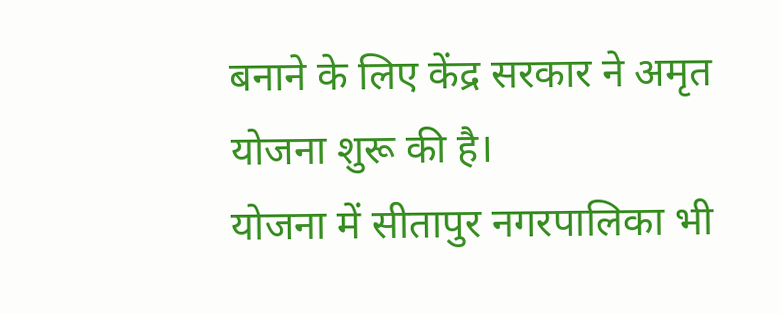बनाने के लिए केंद्र सरकार ने अमृत योजना शुरू की है।
योजना में सीतापुर नगरपालिका भी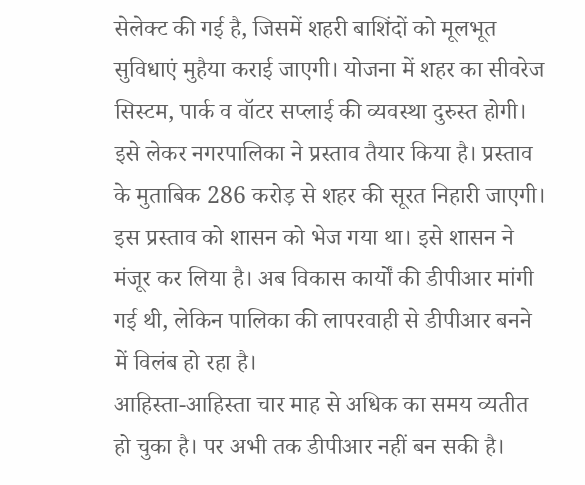सेलेक्ट की गई है, जिसमें शहरी बाशिंदों को मूलभूत सुविधाएं मुहैया कराई जाएगी। योजना में शहर का सीवरेज सिस्टम, पार्क व वॉटर सप्लाई की व्यवस्था दुरुस्त होगी।
इसे लेकर नगरपालिका ने प्रस्ताव तैयार किया है। प्रस्ताव के मुताबिक 286 करोड़ से शहर की सूरत निहारी जाएगी। इस प्रस्ताव को शासन को भेज गया था। इसे शासन ने मंजूर कर लिया है। अब विकास कार्यों की डीपीआर मांगी गई थी, लेकिन पालिका की लापरवाही से डीपीआर बनने में विलंब हो रहा है।
आहिस्ता-आहिस्ता चार माह से अधिक का समय व्यतीत हो चुका है। पर अभी तक डीपीआर नहीं बन सकी है।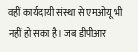वहीं कार्यदायी संस्था से एमओयू भी नहीं हो सका है। जब डीपीआर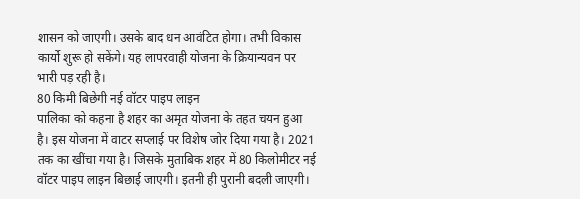शासन को जाएगी। उसके बाद धन आवंटित होगा। तभी विकास कार्यो शुरू हो सकेंगे। यह लापरवाही योजना के क्रियान्यवन पर भारी पड़ रही है।
80 किमी बिछेगी नई वॉटर पाइप लाइन
पालिका को कहना है शहर का अमृत योजना के तहत चयन हुआ है। इस योजना में वाटर सप्लाई पर विशेष जोर दिया गया है। 2021 तक का खींचा गया है। जिसके मुताबिक शहर में 80 किलोमीटर नई वॉटर पाइप लाइन बिछाई जाएगी। इतनी ही पुरानी बदली जाएगी।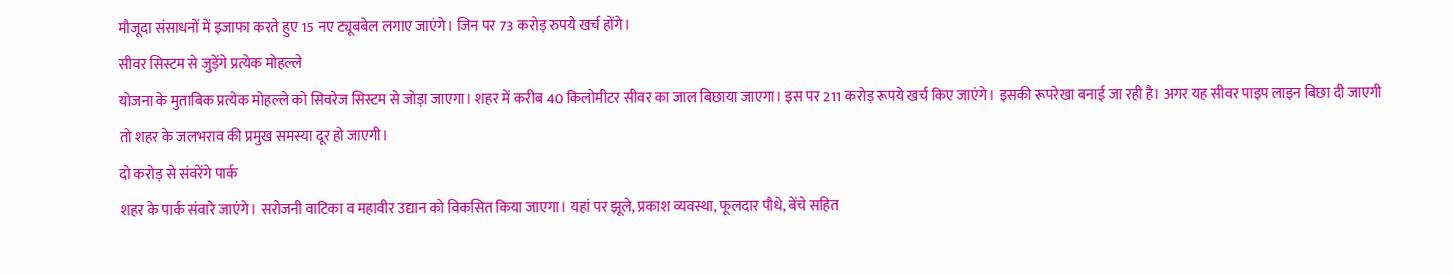मौजूदा संसाधनों में इजाफा करते हुए 15 नए ट्यूबबेल लगाए जाएंगे। जिन पर 73 करोड़ रुपये खर्च होंगे।
सीवर सिस्टम से जुड़ेंगे प्रत्येक मोहल्ले
योजना के मुताबिक प्रत्येक मोहल्ले को सिवरेज सिस्टम से जोड़ा जाएगा। शहर में करीब 40 किलोमीटर सीवर का जाल बिछाया जाएगा। इस पर 211 करोड़ रूपये खर्च किए जाएंगे। इसकी रूपरेखा बनाई जा रही है। अगर यह सीवर पाइप लाइन बिछा दी जाएगी तो शहर के जलभराव की प्रमुख समस्या दूर हो जाएगी।
दो करोड़ से संवरेंगे पार्क
शहर के पार्क संवारे जाएंगे। सरोजनी वाटिका व महावीर उद्यान को विकसित किया जाएगा। यहां पर झूले, प्रकाश व्यवस्था, फूलदार पौधे, बेंचे सहित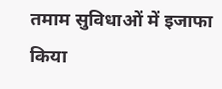तमाम सुविधाओं में इजाफा किया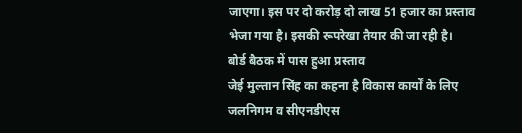जाएगा। इस पर दो करोड़ दो लाख 51 हजार का प्रस्ताव भेजा गया है। इसकी रूपरेखा तैयार की जा रही है।
बोर्ड बैठक में पास हुआ प्रस्ताव
जेई मुल्तान सिंह का कहना है विकास कार्यों के लिए जलनिगम व सीएनडीएस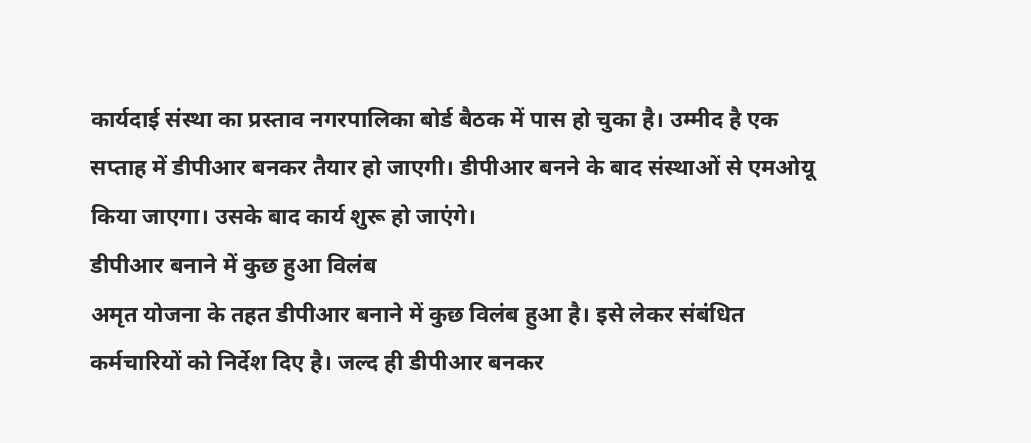कार्यदाई संस्था का प्रस्ताव नगरपालिका बोर्ड बैठक में पास हो चुका है। उम्मीद है एक सप्ताह में डीपीआर बनकर तैयार हो जाएगी। डीपीआर बनने के बाद संस्थाओं से एमओयू किया जाएगा। उसके बाद कार्य शुरू हो जाएंगे।
डीपीआर बनाने में कुछ हुआ विलंब
अमृत योजना के तहत डीपीआर बनाने में कुछ विलंब हुआ है। इसे लेकर संबंधित कर्मचारियों को निर्देश दिए है। जल्द ही डीपीआर बनकर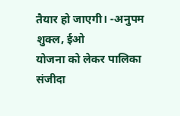तैयार हो जाएगी। -अनुपम शुक्ल, ईओ
योजना को लेकर पालिका संजीदा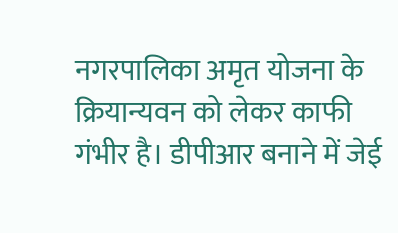नगरपालिका अमृत योजना के क्रियान्यवन को लेकर काफी गंभीर है। डीपीआर बनाने में जेई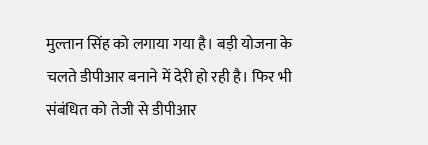मुल्तान सिंह को लगाया गया है। बड़ी योजना के चलते डीपीआर बनाने में देरी हो रही है। फिर भी संबंधित को तेजी से डीपीआर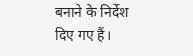बनाने के निर्देश दिए गए हैं।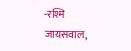-रश्मि जायसवाल,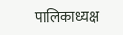पालिकाध्यक्ष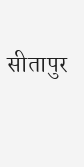सीतापुर